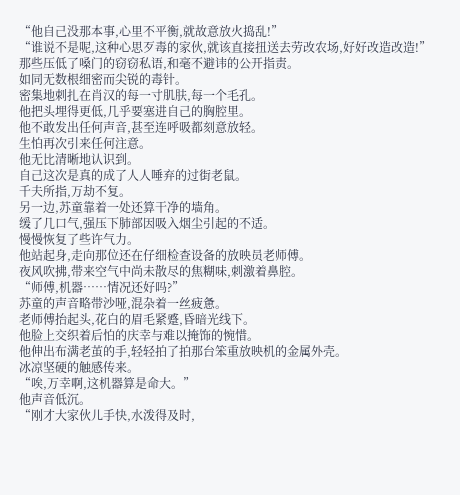“他自己没那本事,心里不平衡,就故意放火捣乱!”
“谁说不是呢,这种心思歹毒的家伙,就该直接扭送去劳改农场,好好改造改造!”
那些压低了嗓门的窃窃私语,和毫不避讳的公开指责。
如同无数根细密而尖锐的毒针。
密集地刺扎在肖汉的每一寸肌肤,每一个毛孔。
他把头埋得更低,几乎要塞进自己的胸腔里。
他不敢发出任何声音,甚至连呼吸都刻意放轻。
生怕再次引来任何注意。
他无比清晰地认识到。
自己这次是真的成了人人唾弃的过街老鼠。
千夫所指,万劫不复。
另一边,苏童靠着一处还算干净的墙角。
缓了几口气,强压下肺部因吸入烟尘引起的不适。
慢慢恢复了些许气力。
他站起身,走向那位还在仔细检查设备的放映员老师傅。
夜风吹拂,带来空气中尚未散尽的焦糊味,刺激着鼻腔。
“师傅,机器……情况还好吗?”
苏童的声音略带沙哑,混杂着一丝疲惫。
老师傅抬起头,花白的眉毛紧蹙,昏暗光线下。
他脸上交织着后怕的庆幸与难以掩饰的惋惜。
他伸出布满老茧的手,轻轻拍了拍那台笨重放映机的金属外壳。
冰凉坚硬的触感传来。
“唉,万幸啊,这机器算是命大。”
他声音低沉。
“刚才大家伙儿手快,水泼得及时,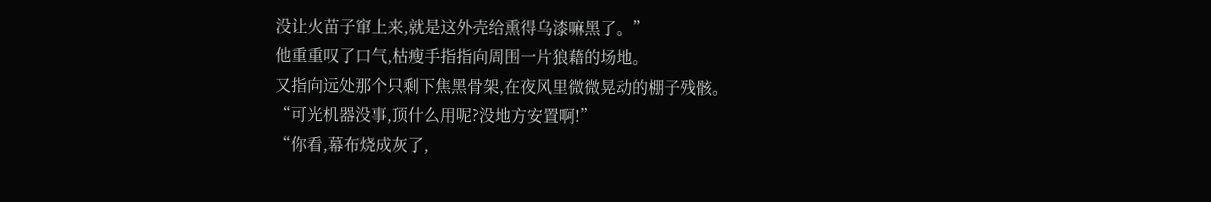没让火苗子窜上来,就是这外壳给熏得乌漆嘛黑了。”
他重重叹了口气,枯瘦手指指向周围一片狼藉的场地。
又指向远处那个只剩下焦黑骨架,在夜风里微微晃动的棚子残骸。
“可光机器没事,顶什么用呢?没地方安置啊!”
“你看,幕布烧成灰了,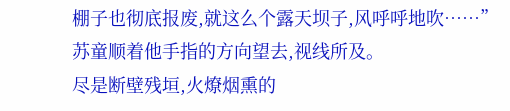棚子也彻底报废,就这么个露天坝子,风呼呼地吹……”
苏童顺着他手指的方向望去,视线所及。
尽是断壁残垣,火燎烟熏的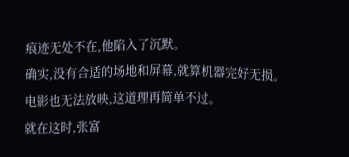痕迹无处不在,他陷入了沉默。
确实,没有合适的场地和屏幕,就算机器完好无损。
电影也无法放映,这道理再简单不过。
就在这时,张富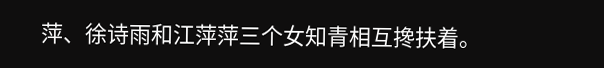萍、徐诗雨和江萍萍三个女知青相互搀扶着。